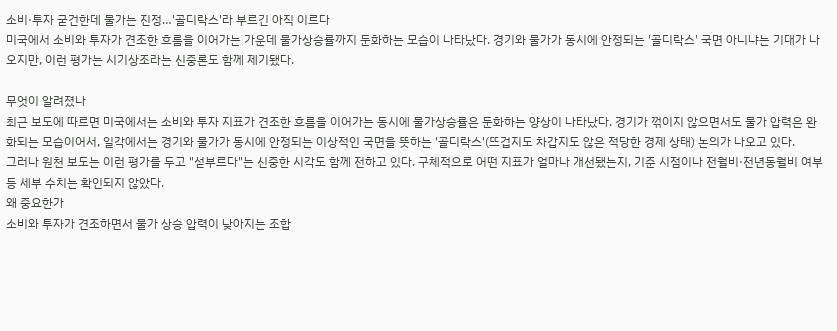소비·투자 굳건한데 물가는 진정…'골디락스'라 부르긴 아직 이르다
미국에서 소비와 투자가 견조한 흐름을 이어가는 가운데 물가상승률까지 둔화하는 모습이 나타났다. 경기와 물가가 동시에 안정되는 '골디락스' 국면 아니냐는 기대가 나오지만, 이런 평가는 시기상조라는 신중론도 함께 제기됐다.

무엇이 알려졌나
최근 보도에 따르면 미국에서는 소비와 투자 지표가 견조한 흐름을 이어가는 동시에 물가상승률은 둔화하는 양상이 나타났다. 경기가 꺾이지 않으면서도 물가 압력은 완화되는 모습이어서, 일각에서는 경기와 물가가 동시에 안정되는 이상적인 국면을 뜻하는 '골디락스'(뜨겁지도 차갑지도 않은 적당한 경제 상태) 논의가 나오고 있다.
그러나 원천 보도는 이런 평가를 두고 "섣부르다"는 신중한 시각도 함께 전하고 있다. 구체적으로 어떤 지표가 얼마나 개선됐는지, 기준 시점이나 전월비·전년동월비 여부 등 세부 수치는 확인되지 않았다.
왜 중요한가
소비와 투자가 견조하면서 물가 상승 압력이 낮아지는 조합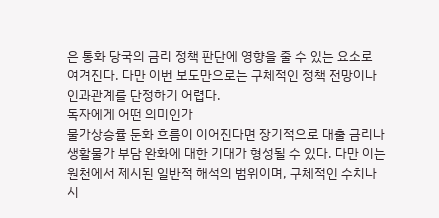은 통화 당국의 금리 정책 판단에 영향을 줄 수 있는 요소로 여겨진다. 다만 이번 보도만으로는 구체적인 정책 전망이나 인과관계를 단정하기 어렵다.
독자에게 어떤 의미인가
물가상승률 둔화 흐름이 이어진다면 장기적으로 대출 금리나 생활물가 부담 완화에 대한 기대가 형성될 수 있다. 다만 이는 원천에서 제시된 일반적 해석의 범위이며, 구체적인 수치나 시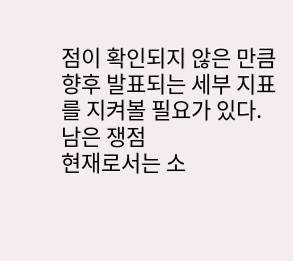점이 확인되지 않은 만큼 향후 발표되는 세부 지표를 지켜볼 필요가 있다.
남은 쟁점
현재로서는 소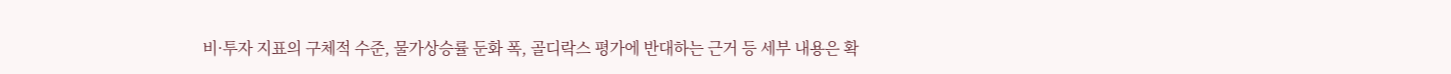비·투자 지표의 구체적 수준, 물가상승률 둔화 폭, 골디락스 평가에 반대하는 근거 등 세부 내용은 확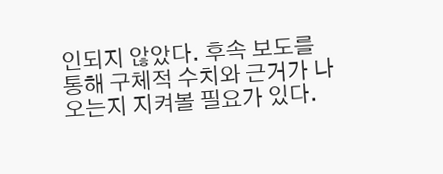인되지 않았다. 후속 보도를 통해 구체적 수치와 근거가 나오는지 지켜볼 필요가 있다.